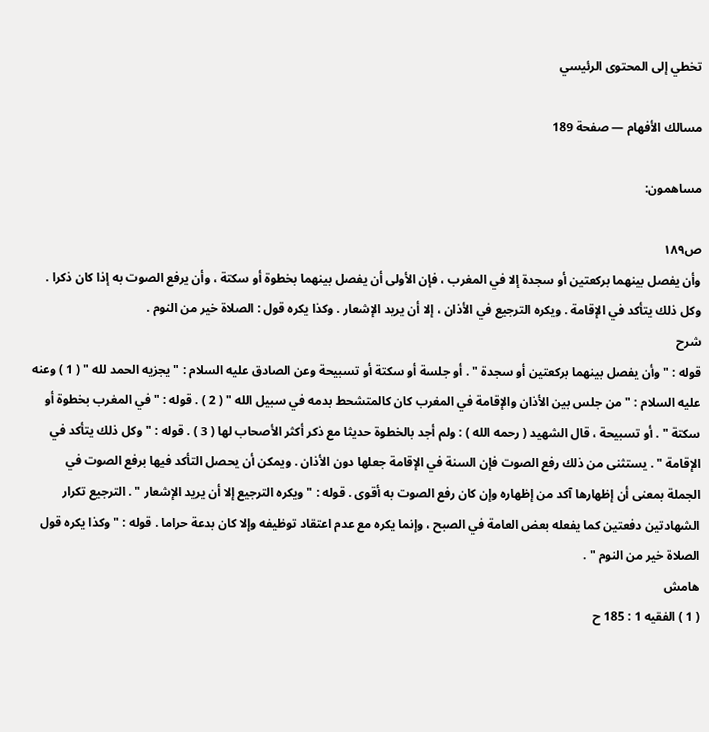تخطي إلى المحتوى الرئيسي

مسالك الأفهام — صفحة 189

مساهمون:

ص١٨٩
وأن يفصل بينهما بركعتين أو سجدة إلا في المغرب ، فإن الأولى أن يفصل بينهما بخطوة أو سكتة ، وأن يرفع الصوت به إذا كان ذكرا . وكل ذلك يتأكد في الإقامة . ويكره الترجيع في الأذان ، إلا أن يريد الإشعار . وكذا يكره قول : الصلاة خير من النوم .
شرح
قوله : " وأن يفصل بينهما بركعتين أو سجدة " . أو جلسة أو سكتة أو تسبيحة وعن الصادق عليه السلام : " يجزيه الحمد لله " ( 1 ) وعنه عليه السلام : " من جلس بين الأذان والإقامة في المغرب كان كالمتشحط بدمه في سبيل الله " ( 2 ) . قوله : " في المغرب بخطوة أو سكتة " . أو تسبيحة ، قال الشهيد ( رحمه الله ) : ولم أجد بالخطوة حديثا مع ذكر أكثر الأصحاب لها ( 3 ) . قوله : " وكل ذلك يتأكد في الإقامة " . يستثنى من ذلك رفع الصوت فإن السنة في الإقامة جعلها دون الأذان . ويمكن أن يحصل التأكد فيها برفع الصوت في الجملة بمعنى أن إظهارها آكد من إظهاره وإن كان رفع الصوت به أقوى . قوله : " ويكره الترجيع إلا أن يريد الإشعار " . الترجيع تكرار الشهادتين دفعتين كما يفعله بعض العامة في الصبح ، وإنما يكره مع عدم اعتقاد توظيفه وإلا كان بدعة حراما . قوله : " وكذا يكره قول الصلاة خير من النوم " .
هامش
( 1 ) الفقيه 1 : 185 ح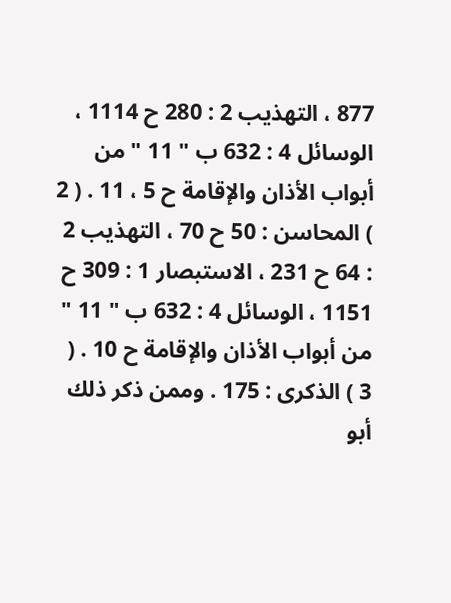877 ، التهذيب 2 : 280 ح 1114 ، الوسائل 4 : 632 ب " 11 " من أبواب الأذان والإقامة ح 5 ، 11 . ( 2 ) المحاسن : 50 ح 70 ، التهذيب 2 : 64 ح 231 ، الاستبصار 1 : 309 ح 1151 ، الوسائل 4 : 632 ب " 11 " من أبواب الأذان والإقامة ح 10 . ( 3 ) الذكرى : 175 . وممن ذكر ذلك أبو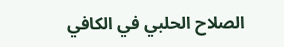الصلاح الحلبي في الكافي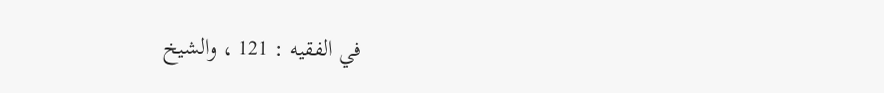في الفقيه : 121 ، والشيخ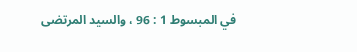في المبسوط 1 : 96 ، والسيد المرتضى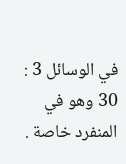في الوسائل 3 : 30 وهو في المنفرد خاصة .